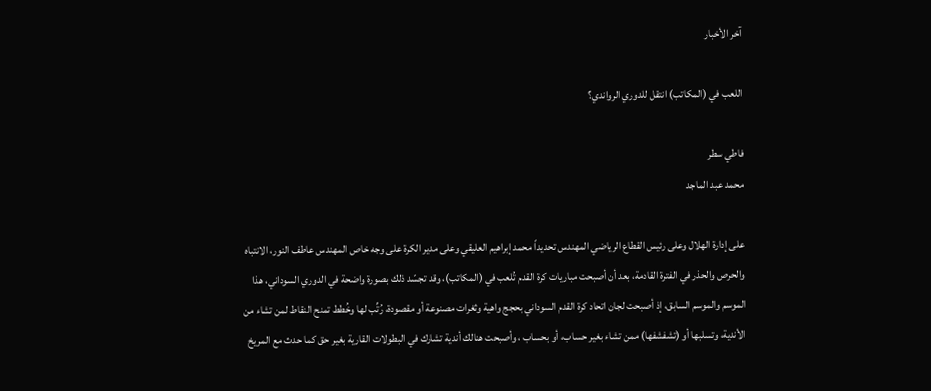آخر الأخبار

اللعب في (المكاتب) انتقل للدوري الرواندي؟

فاطي سطر
محمد عبد الماجد

على إدارة الهلال وعلى رئيس القطاع الرياضي المهندس تحديداً محمد إبراهيم العليقي وعلى مدير الكرة على وجه خاص المهندس عاطف النور، الانتباه والحرص والحذر في الفترة القادمة، بعد أن أصبحت مباريات كرة القدم تُلعب في (المكاتب)، وقد تجسّد ذلك بصورة واضحة في الدوري السوداني، هذا الموسم والموسم السابق، إذ أصبحت لجان اتحاد كرة القدم السوداني بحجج واهية وثغرات مصنوعة أو مقصودة، رُتِّب لها وخُطط تمنح النقاط لمن تشاء من الأندية، وتسلبها أو (تشفشفها) ممن تشاء بغير حساب، أو بحساب ، وأصبحت هنالك أندية تشارك في البطولات القارية بغير حق كما حدث مع المريخ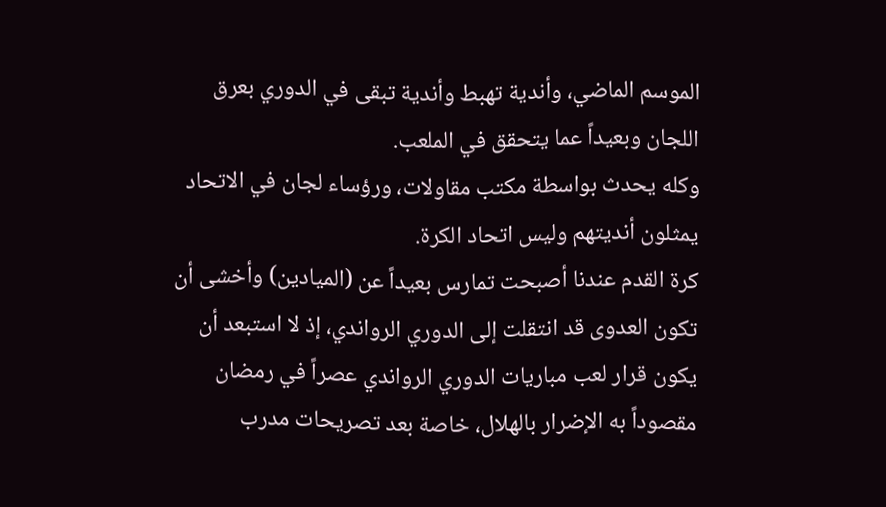الموسم الماضي، وأندية تهبط وأندية تبقى في الدوري بعرق اللجان وبعيداً عما يتحقق في الملعب.
وكله يحدث بواسطة مكتب مقاولات، ورؤساء لجان في الاتحاد يمثلون أنديتهم وليس اتحاد الكرة.
كرة القدم عندنا أصبحت تمارس بعيداً عن (الميادين) وأخشى أن تكون العدوى قد انتقلت إلى الدوري الرواندي، إذ لا استبعد أن يكون قرار لعب مباريات الدوري الرواندي عصراً في رمضان مقصوداً به الإضرار بالهلال، خاصة بعد تصريحات مدرب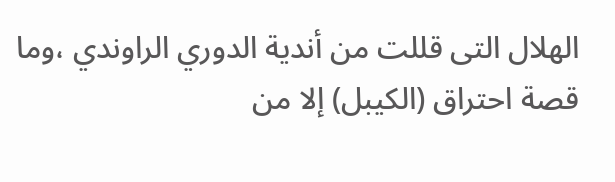الهلال التى قللت من أندية الدوري الراوندي ،وما قصة احتراق (الكيبل) إلا من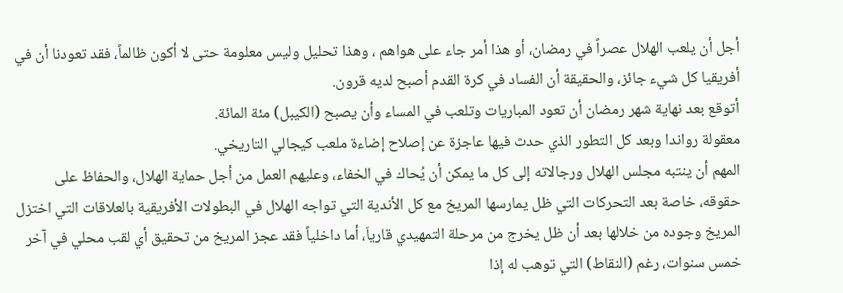أجل أن يلعب الهلال عصراً في رمضان، أو هذا أمر جاء على هواهم ، وهذا تحليل وليس معلومة حتى لا أكون ظالماً، فقد تعودنا أن في أفريقيا كل شيء جائز، والحقيقة أن الفساد في كرة القدم أصبح لديه قرون.
أتوقع بعد نهاية شهر رمضان أن تعود المباريات وتلعب في المساء وأن يصبح (الكيبل) مئة المائة.
معقولة رواندا وبعد كل التطور الذي حدث فيها عاجزة عن إصلاح إضاءة ملعب كيجالي التاريخي.
المهم أن ينتبه مجلس الهلال ورجالاته إلى كل ما يمكن أن يُحاك في الخفاء، وعليهم العمل من أجل حماية الهلال، والحفاظ على حقوقه، خاصة بعد التحركات التي ظل يمارسها المريخ مع كل الأندية التي تواجه الهلال في البطولات الأفريقية بالعلاقات التي اختزل المريخ وجوده من خلالها بعد أن ظل يخرج من مرحلة التمهيدي قارياَ، أما داخلياً فقد عجز المريخ من تحقيق أي لقب محلي في آخر خمس سنوات، رغم (النقاط) التي توهب له إذا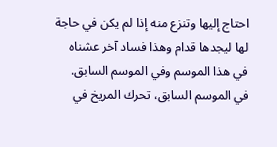احتاج إليها وتنزع منه إذا لم يكن في حاجة لها ليجدها قدام وهذا فساد آخر عشناه في هذا الموسم وفي الموسم السابق.
في الموسم السابق، تحرك المريخ في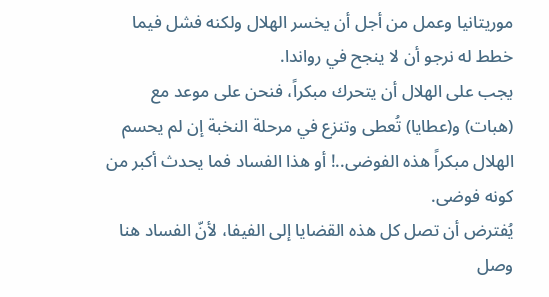موريتانيا وعمل من أجل أن يخسر الهلال ولكنه فشل فيما خطط له نرجو أن لا ينجح في رواندا.
يجب على الهلال أن يتحرك مبكراً، فنحن على موعد مع (هبات) و(عطايا) تُعطى وتنزع في مرحلة النخبة إن لم يحسم الهلال مبكراً هذه الفوضى..! أو هذا الفساد فما يحدث أكبر من كونه فوضى.
يُفترض أن تصل كل هذه القضايا إلى الفيفا، لأنّ الفساد هنا وصل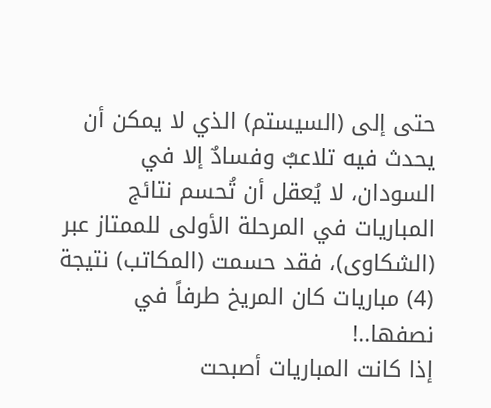حتى إلى (السيستم) الذي لا يمكن أن يحدث فيه تلاعبٌ وفسادٌ إلا في السودان، لا يُعقل أن تُحسم نتائج المباريات في المرحلة الأولى للممتاز عبر (الشكاوى)، فقد حسمت (المكاتب) نتيجة (4) مباريات كان المريخ طرفاً في نصفها..!
إذا كانت المباريات أصبحت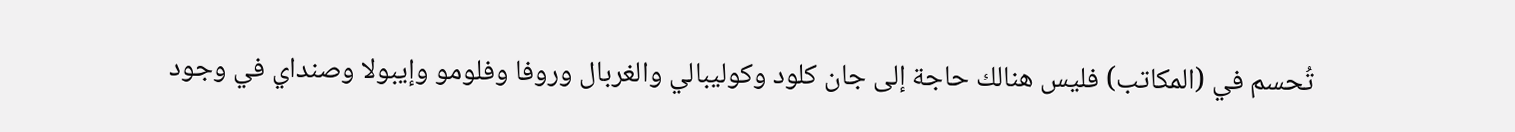تُحسم في (المكاتب) فليس هنالك حاجة إلى جان كلود وكوليبالي والغربال وروفا وفلومو وإيبولا وصنداي في وجود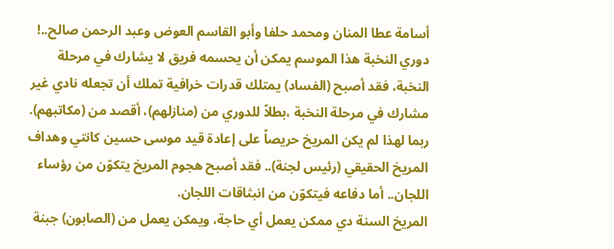أسامة عطا المنان ومحمد حلفا وأبو القاسم العوض وعبد الرحمن صالح..!
دوري النخبة هذا الموسم يمكن أن يحسمه فريق لا يشارك في مرحلة النخبة، فقد أصبح (الفساد) يمتلك قدرات خرافية تملك أن تجعله نادي غير مشارك في مرحلة النخبة ،بطلاً للدوري من (منازلهم)، أقصد من (مكاتبهم).
ربما لهذا لم يكن المريخ حريصاً على إعادة قيد موسى حسين كانتي وهداف المريخ الحقيقي (رئيس لجنة).. فقد أصبح هجوم المريخ يتكوّن من رؤساء اللجان.. أما دفاعه فيتكوّن من انبثاقات اللجان.
المريخ السنة دي ممكن يعمل أي حاجة، ويمكن يعمل من (الصابون) جبنة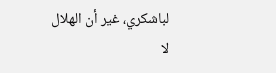لباشكري، غير أن الهلال لا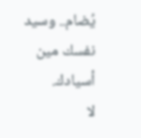يُضام.. وسيد نفسك مين أسيادك.
لا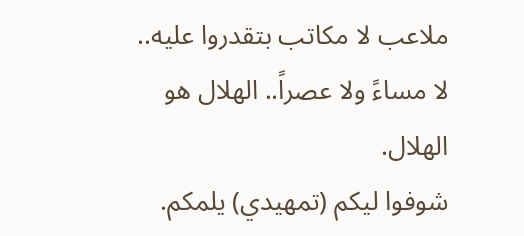ملاعب لا مكاتب بتقدروا عليه.. لا مساءً ولا عصراً.. الهلال هو الهلال.
شوفوا ليكم (تمهيدي) يلمكم.